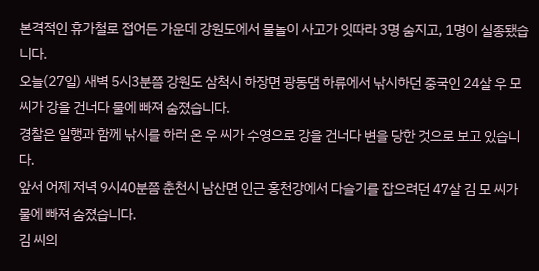본격적인 휴가철로 접어든 가운데 강원도에서 물놀이 사고가 잇따라 3명 숨지고, 1명이 실종됐습니다.
오늘(27일) 새벽 5시3분쯤 강원도 삼척시 하장면 광동댐 하류에서 낚시하던 중국인 24살 우 모 씨가 강을 건너다 물에 빠져 숨졌습니다.
경찰은 일행과 함께 낚시를 하러 온 우 씨가 수영으로 강을 건너다 변을 당한 것으로 보고 있습니다.
앞서 어제 저녁 9시40분쯤 춘천시 남산면 인근 홍천강에서 다슬기를 잡으려던 47살 김 모 씨가 물에 빠져 숨졌습니다.
김 씨의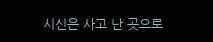시신은 사고 난 곳으로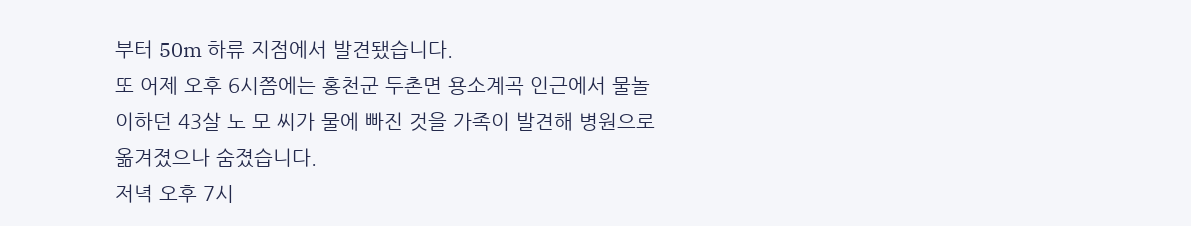부터 50m 하류 지점에서 발견됐습니다.
또 어제 오후 6시쯤에는 홍천군 두촌면 용소계곡 인근에서 물놀이하던 43살 노 모 씨가 물에 빠진 것을 가족이 발견해 병원으로 옮겨졌으나 숨졌습니다.
저녁 오후 7시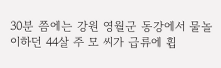30분 쯤에는 강원 영월군 동강에서 물놀이하던 44살 주 모 씨가 급류에 휩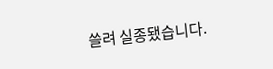쓸려 실종됐습니다.